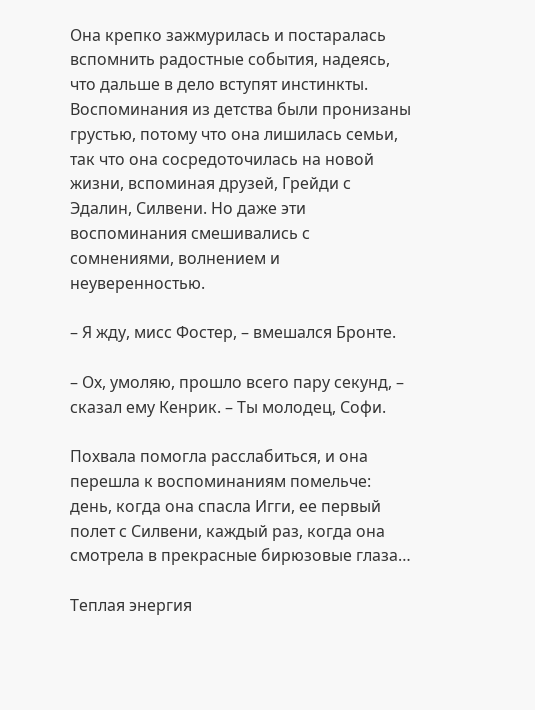Она крепко зажмурилась и постаралась вспомнить радостные события, надеясь, что дальше в дело вступят инстинкты. Воспоминания из детства были пронизаны грустью, потому что она лишилась семьи, так что она сосредоточилась на новой жизни, вспоминая друзей, Грейди с Эдалин, Силвени. Но даже эти воспоминания смешивались с сомнениями, волнением и неуверенностью.

– Я жду, мисс Фостер, – вмешался Бронте.

– Ох, умоляю, прошло всего пару секунд, – сказал ему Кенрик. – Ты молодец, Софи.

Похвала помогла расслабиться, и она перешла к воспоминаниям помельче: день, когда она спасла Игги, ее первый полет с Силвени, каждый раз, когда она смотрела в прекрасные бирюзовые глаза…

Теплая энергия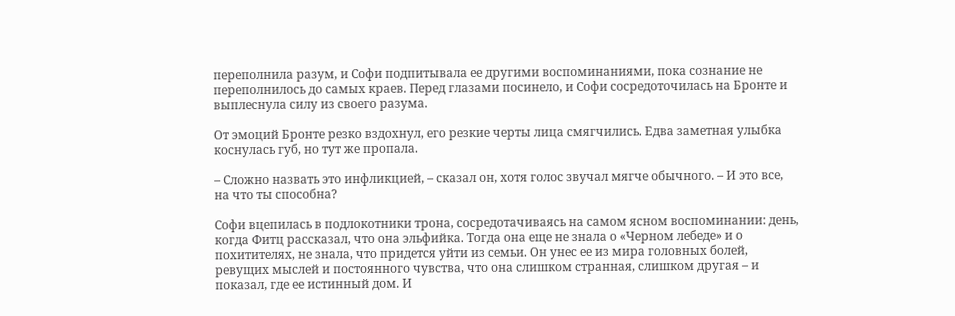переполнила разум, и Софи подпитывала ее другими воспоминаниями, пока сознание не переполнилось до самых краев. Перед глазами посинело, и Софи сосредоточилась на Бронте и выплеснула силу из своего разума.

От эмоций Бронте резко вздохнул, его резкие черты лица смягчились. Едва заметная улыбка коснулась губ, но тут же пропала.

– Сложно назвать это инфликцией, – сказал он, хотя голос звучал мягче обычного. – И это все, на что ты способна?

Софи вцепилась в подлокотники трона, сосредотачиваясь на самом ясном воспоминании: день, когда Фитц рассказал, что она эльфийка. Тогда она еще не знала о «Черном лебеде» и о похитителях, не знала, что придется уйти из семьи. Он унес ее из мира головных болей, ревущих мыслей и постоянного чувства, что она слишком странная, слишком другая – и показал, где ее истинный дом. И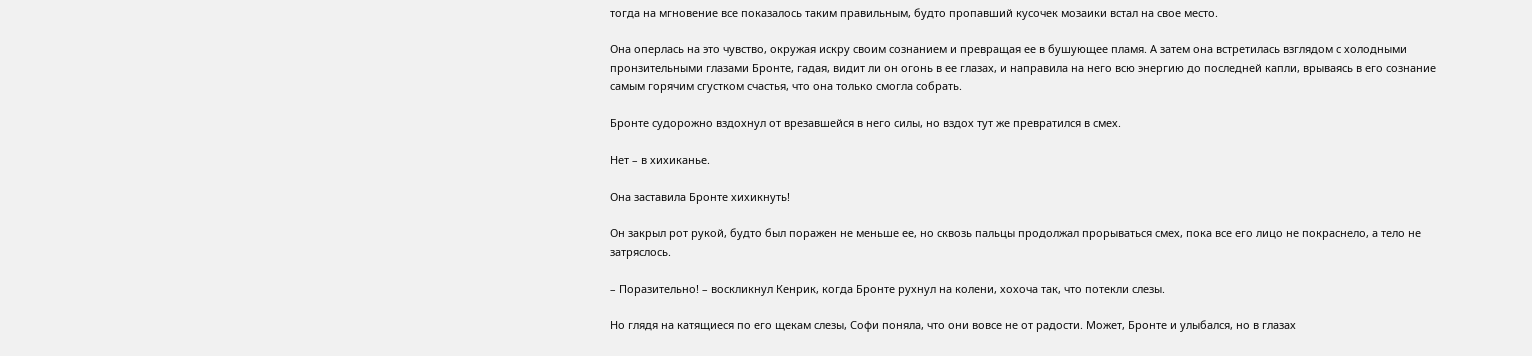тогда на мгновение все показалось таким правильным, будто пропавший кусочек мозаики встал на свое место.

Она оперлась на это чувство, окружая искру своим сознанием и превращая ее в бушующее пламя. А затем она встретилась взглядом с холодными пронзительными глазами Бронте, гадая, видит ли он огонь в ее глазах, и направила на него всю энергию до последней капли, врываясь в его сознание самым горячим сгустком счастья, что она только смогла собрать.

Бронте судорожно вздохнул от врезавшейся в него силы, но вздох тут же превратился в смех.

Нет – в хихиканье.

Она заставила Бронте хихикнуть!

Он закрыл рот рукой, будто был поражен не меньше ее, но сквозь пальцы продолжал прорываться смех, пока все его лицо не покраснело, а тело не затряслось.

– Поразительно! – воскликнул Кенрик, когда Бронте рухнул на колени, хохоча так, что потекли слезы.

Но глядя на катящиеся по его щекам слезы, Софи поняла, что они вовсе не от радости. Может, Бронте и улыбался, но в глазах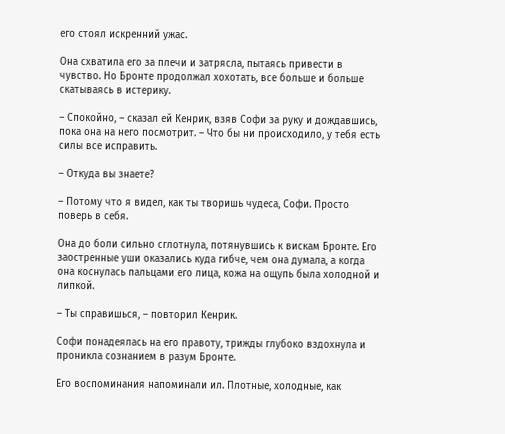его стоял искренний ужас.

Она схватила его за плечи и затрясла, пытаясь привести в чувство. Но Бронте продолжал хохотать, все больше и больше скатываясь в истерику.

– Спокойно, – сказал ей Кенрик, взяв Софи за руку и дождавшись, пока она на него посмотрит. – Что бы ни происходило, у тебя есть силы все исправить.

– Откуда вы знаете?

– Потому что я видел, как ты творишь чудеса, Софи. Просто поверь в себя.

Она до боли сильно сглотнула, потянувшись к вискам Бронте. Его заостренные уши оказались куда гибче, чем она думала, а когда она коснулась пальцами его лица, кожа на ощупь была холодной и липкой.

– Ты справишься, – повторил Кенрик.

Софи понадеялась на его правоту, трижды глубоко вздохнула и проникла сознанием в разум Бронте.

Его воспоминания напоминали ил. Плотные, холодные, как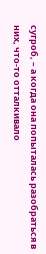сугроб, – а когда она попыталась разобраться в них, что-то отталкивало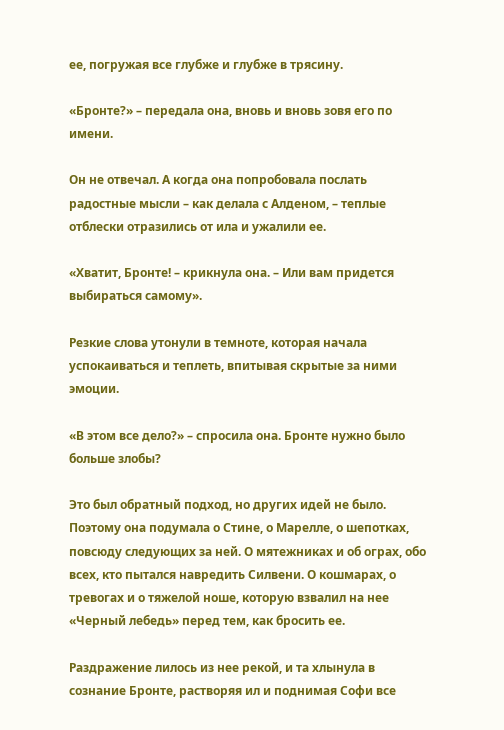ее, погружая все глубже и глубже в трясину.

«Бронте?» – передала она, вновь и вновь зовя его по имени.

Он не отвечал. А когда она попробовала послать радостные мысли – как делала с Алденом, – теплые отблески отразились от ила и ужалили ее.

«Хватит, Бронте! – крикнула она. – Или вам придется выбираться самому».

Резкие слова утонули в темноте, которая начала успокаиваться и теплеть, впитывая скрытые за ними эмоции.

«В этом все дело?» – спросила она. Бронте нужно было больше злобы?

Это был обратный подход, но других идей не было. Поэтому она подумала о Стине, о Марелле, о шепотках, повсюду следующих за ней. О мятежниках и об ограх, обо всех, кто пытался навредить Силвени. О кошмарах, о тревогах и о тяжелой ноше, которую взвалил на нее «Черный лебедь» перед тем, как бросить ее.

Раздражение лилось из нее рекой, и та хлынула в сознание Бронте, растворяя ил и поднимая Софи все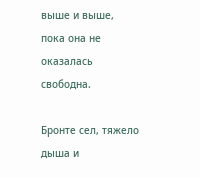выше и выше, пока она не оказалась свободна.

Бронте сел, тяжело дыша и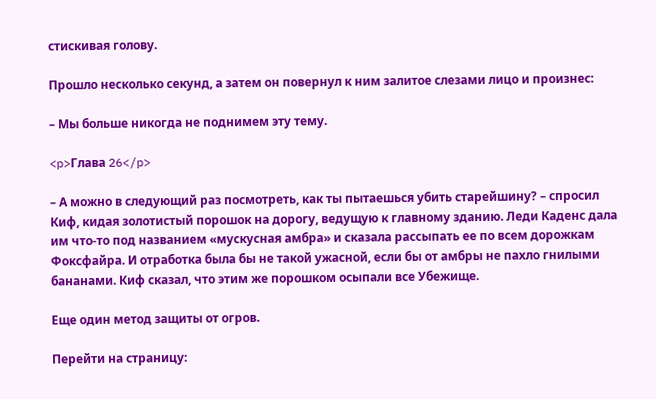стискивая голову.

Прошло несколько секунд, а затем он повернул к ним залитое слезами лицо и произнес:

– Мы больше никогда не поднимем эту тему.

<p>Глава 26</p>

– А можно в следующий раз посмотреть, как ты пытаешься убить старейшину? – спросил Киф, кидая золотистый порошок на дорогу, ведущую к главному зданию. Леди Каденс дала им что-то под названием «мускусная амбра» и сказала рассыпать ее по всем дорожкам Фоксфайра. И отработка была бы не такой ужасной, если бы от амбры не пахло гнилыми бананами. Киф сказал, что этим же порошком осыпали все Убежище.

Еще один метод защиты от огров.

Перейти на страницу: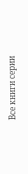Все книги серии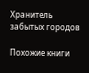Хранитель забытых городов

Похожие книги